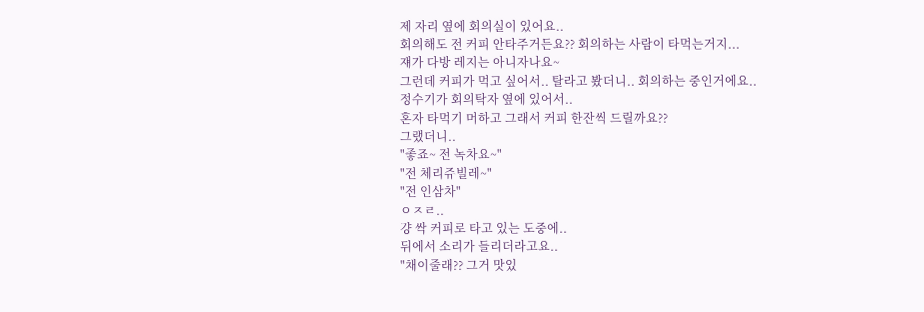제 자리 옆에 회의실이 있어요..
회의해도 전 커피 안타주거든요?? 회의하는 사람이 타먹는거지...
쟤가 다방 레지는 아니자나요~
그런데 커피가 먹고 싶어서.. 탈라고 봤더니.. 회의하는 중인거에요..
정수기가 회의탁자 옆에 있어서..
혼자 타먹기 머하고 그래서 커피 한잔씩 드릴까요??
그랬더니..
"좋죠~ 전 녹차요~"
"전 체리쥬빌레~"
"전 인삼차"
ㅇㅈㄹ..
걍 싹 커피로 타고 있는 도중에..
뒤에서 소리가 들리더라고요..
"채이줄래?? 그거 맛있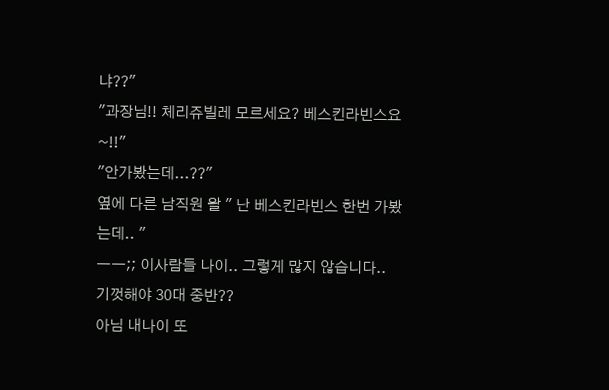냐??"
"과장님!! 체리쥬빌레 모르세요? 베스킨라빈스요~!!"
"안가봤는데...??"
옆에 다른 남직원 왈 " 난 베스킨라빈스 한번 가봤는데.. "
ㅡㅡ;; 이사람들 나이.. 그렇게 많지 않습니다..
기껏해야 30대 중반??
아님 내나이 또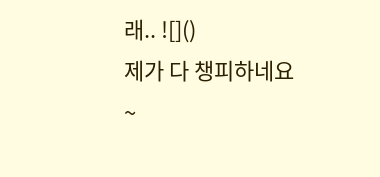래.. ![]()
제가 다 챙피하네요~